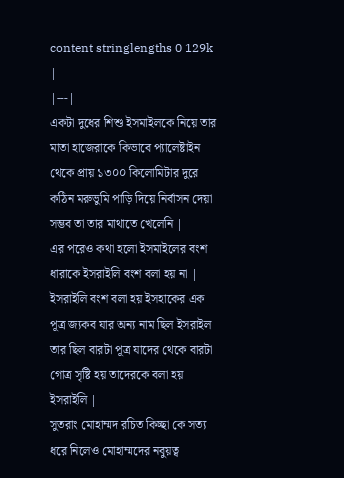content stringlengths 0 129k |
|---|
একটা দুধের শিশু ইসমাইলকে নিয়ে তার মাতা হাজেরাকে কিভাবে প্যালেষ্টাইন থেকে প্রায় ১৩০০ কিলোমিটার দুরে কঠিন মরুভুমি পাড়ি দিয়ে নির্বাসন দেয়া সম্ভব তা তার মাথাতে খেলেনি |
এর পরেও কথা হলো ইসমাইলের বংশ ধারাকে ইসরাইলি বংশ বলা হয় না |
ইসরাইলি বংশ বলা হয় ইসহাকের এক পূত্র জ্যকব যার অন্য নাম ছিল ইসরাইল তার ছিল বারটা পূত্র যাদের থেকে বারটা গোত্র সৃষ্টি হয় তাদেরকে বলা হয় ইসরাইলি |
সুতরাং মোহাম্মদ রচিত কিচ্ছা কে সত্য ধরে নিলেও মোহাম্মদের নবুয়ত্ব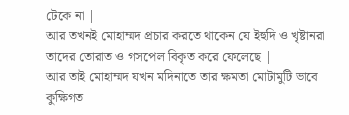টেকে না |
আর তখনই মোহাম্মদ প্রচার করতে থাকেন যে ইহুদি ও খৃষ্টানরা তাদের তোরাত ও গসপেল বিকৃত করে ফেলেছে |
আর তাই মোহাম্মদ যখন মদিনাতে তার ক্ষমতা মোটামুটি ভাবে কুক্ষিগত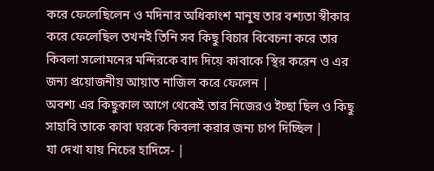করে ফেলেছিলেন ও মদিনার অধিকাংশ মানুষ তার বশ্যতা স্বীকার করে ফেলেছিল তখনই তিনি সব কিছু বিচার বিবেচনা করে তার কিবলা সলোমনের মন্দিরকে বাদ দিয়ে কাবাকে স্থির করেন ও এর জন্য প্রয়োজনীয় আয়াত নাজিল করে ফেলেন |
অবশ্য এর কিছুকাল আগে থেকেই তার নিজেরও ইচ্ছা ছিল ও কিছু সাহাবি তাকে কাবা ঘরকে কিবলা করার জন্য চাপ দিচ্ছিল |
যা দেখা যায় নিচের হাদিসে- |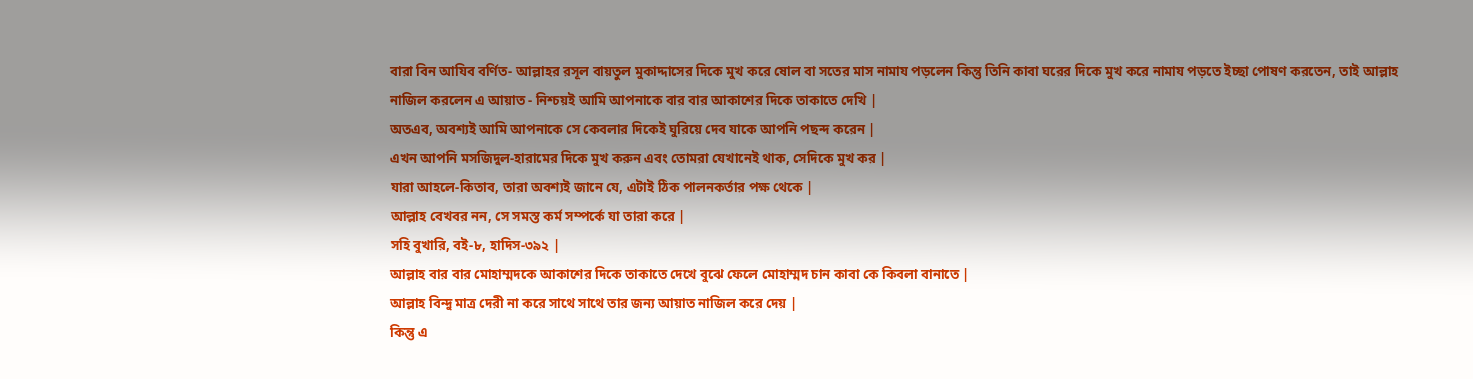বারা বিন আযিব বর্ণিত- আল্লাহর রসূল বায়তুল মুকাদ্দাসের দিকে মুখ করে ষোল বা সতের মাস নামায পড়লেন কিন্তু তিনি কাবা ঘরের দিকে মুখ করে নামায পড়তে ইচ্ছা পোষণ করতেন, তাই আল্লাহ নাজিল করলেন এ আয়াত - নিশ্চয়ই আমি আপনাকে বার বার আকাশের দিকে তাকাতে দেখি |
অতএব, অবশ্যই আমি আপনাকে সে কেবলার দিকেই ঘুরিয়ে দেব যাকে আপনি পছন্দ করেন |
এখন আপনি মসজিদুল-হারামের দিকে মুখ করুন এবং তোমরা যেখানেই থাক, সেদিকে মুখ কর |
যারা আহলে-কিতাব, তারা অবশ্যই জানে যে, এটাই ঠিক পালনকর্তার পক্ষ থেকে |
আল্লাহ বেখবর নন, সে সমস্ত কর্ম সম্পর্কে যা তারা করে |
সহি বুখারি, বই-৮, হাদিস-৩৯২ |
আল্লাহ বার বার মোহাম্মদকে আকাশের দিকে তাকাতে দেখে বুঝে ফেলে মোহাম্মদ চান কাবা কে কিবলা বানাতে |
আল্লাহ বিন্দু মাত্র দেরী না করে সাথে সাথে তার জন্য আয়াত নাজিল করে দেয় |
কিন্তু এ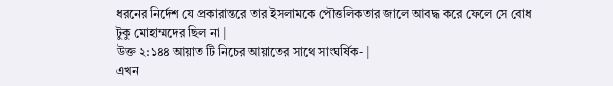ধরনের নির্দেশ যে প্রকারান্তরে তার ইসলামকে পৌত্তলিকতার জালে আবদ্ধ করে ফেলে সে বোধ টুকু মোহাম্মদের ছিল না |
উক্ত ২:১৪৪ আয়াত টি নিচের আয়াতের সাথে সাংঘর্ষিক- |
এখন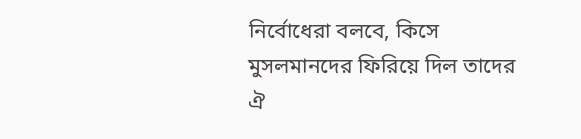নির্বোধেরা বলবে, কিসে মুসলমানদের ফিরিয়ে দিল তাদের ঐ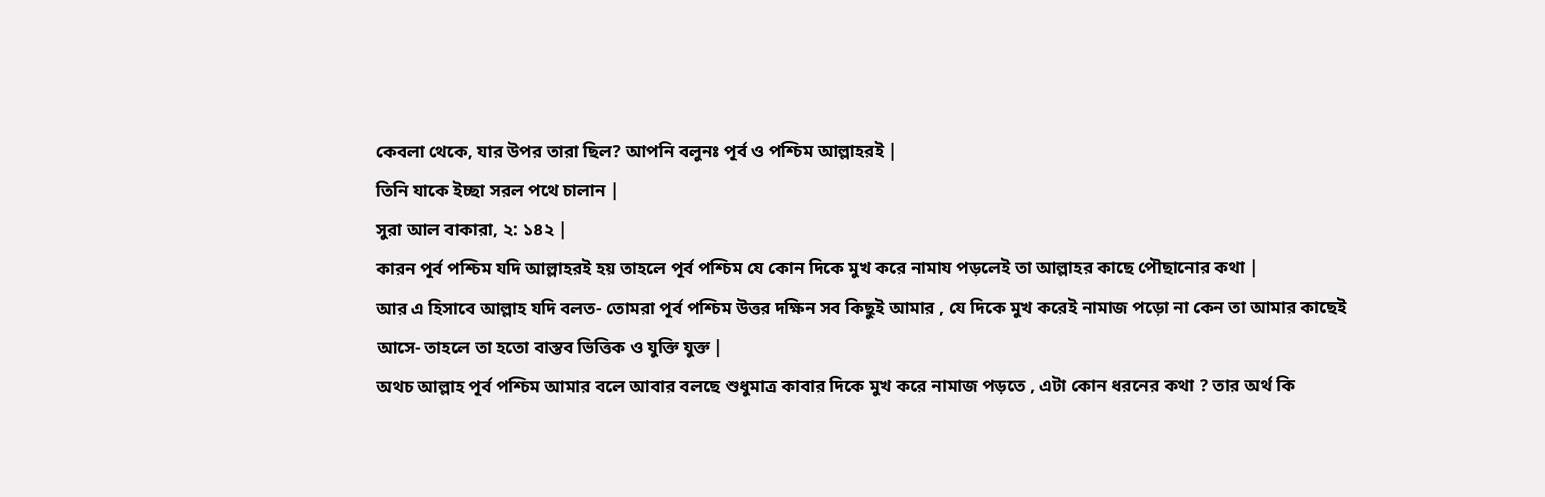কেবলা থেকে, যার উপর তারা ছিল? আপনি বলুনঃ পূর্ব ও পশ্চিম আল্লাহরই |
তিনি যাকে ইচ্ছা সরল পথে চালান |
সুরা আল বাকারা, ২: ১৪২ |
কারন পূর্ব পশ্চিম যদি আল্লাহরই হয় তাহলে পূর্ব পশ্চিম যে কোন দিকে মুখ করে নামায পড়লেই তা আল্লাহর কাছে পৌছানোর কথা |
আর এ হিসাবে আল্লাহ যদি বলত- তোমরা পূর্ব পশ্চিম উত্তর দক্ষিন সব কিছুই আমার , যে দিকে মুখ করেই নামাজ পড়ো না কেন তা আমার কাছেই আসে- তাহলে তা হতো বাস্তব ভিত্তিক ও যুক্তি যুক্ত |
অথচ আল্লাহ পূর্ব পশ্চিম আমার বলে আবার বলছে শুধুমাত্র কাবার দিকে মুখ করে নামাজ পড়তে , এটা কোন ধরনের কথা ? তার অর্থ কি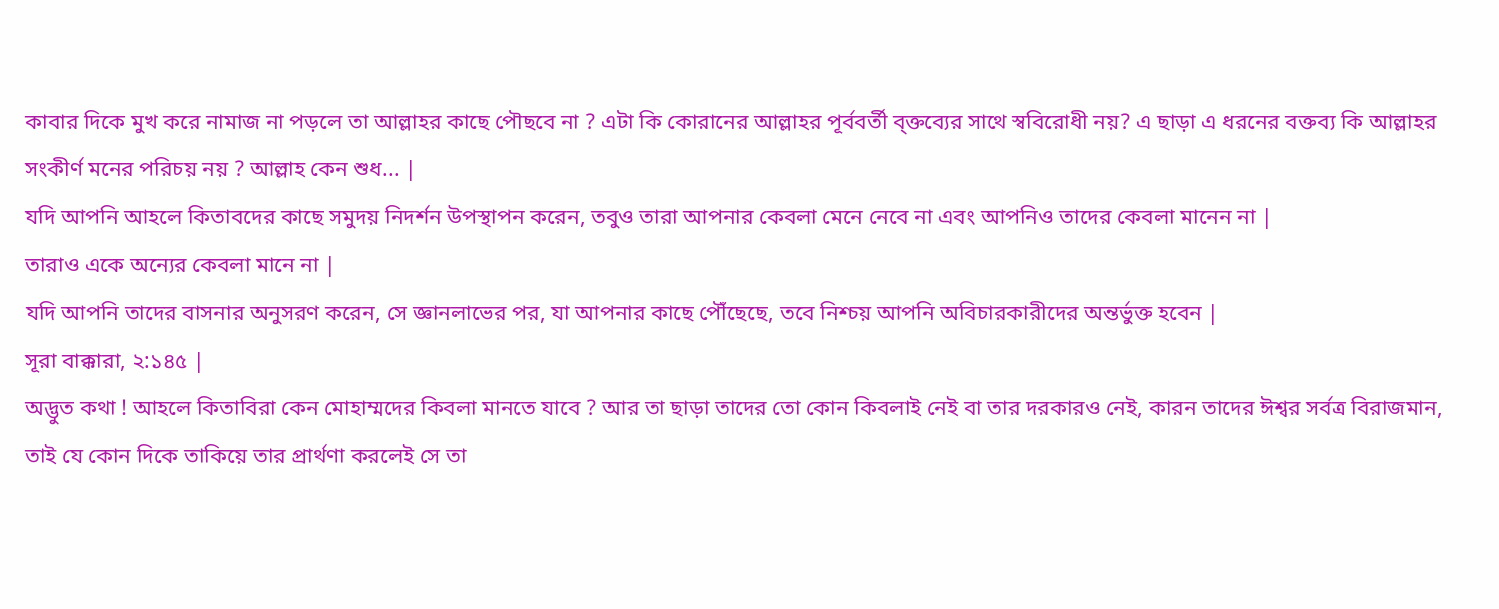কাবার দিকে মুখ করে নামাজ না পড়লে তা আল্লাহর কাছে পৌছবে না ? এটা কি কোরানের আল্লাহর পূর্ববর্তী ব্ক্তব্যের সাথে স্ববিরোধী নয়? এ ছাড়া এ ধরনের বক্তব্য কি আল্লাহর সংকীর্ণ মনের পরিচয় নয় ? আল্লাহ কেন শুধ... |
যদি আপনি আহলে কিতাবদের কাছে সমুদয় নিদর্শন উপস্থাপন করেন, তবুও তারা আপনার কেবলা মেনে নেবে না এবং আপনিও তাদের কেবলা মানেন না |
তারাও একে অন্যের কেবলা মানে না |
যদি আপনি তাদের বাসনার অনুসরণ করেন, সে জ্ঞানলাভের পর, যা আপনার কাছে পৌঁছেছে, তবে নিশ্চয় আপনি অবিচারকারীদের অন্তর্ভুক্ত হবেন |
সূরা বাক্কারা, ২:১৪৫ |
অদ্ভুত কথা ! আহলে কিতাবিরা কেন মোহাম্মদের কিবলা মানতে যাবে ? আর তা ছাড়া তাদের তো কোন কিবলাই নেই বা তার দরকারও নেই, কারন তাদের ঈশ্বর সর্বত্র বিরাজমান, তাই যে কোন দিকে তাকিয়ে তার প্রার্থণা করলেই সে তা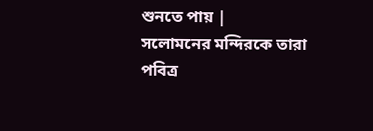শুনতে পায় |
সলোমনের মন্দিরকে তারা পবিত্র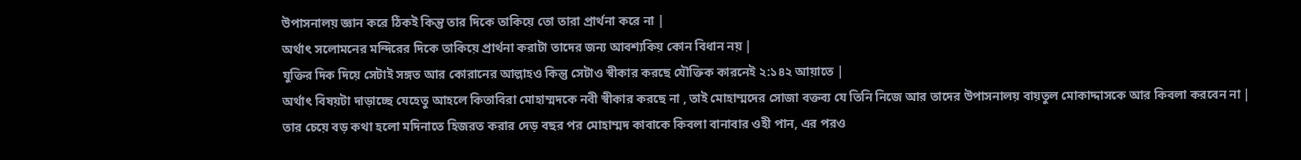উপাসনালয় জ্ঞান করে ঠিকই কিন্তু তার দিকে তাকিয়ে তো তারা প্রার্থনা করে না |
অর্থাৎ সলোমনের মন্দিরের দিকে তাকিয়ে প্রার্থনা করাটা তাদের জন্য আবশ্যকিয় কোন বিধান নয় |
যুক্তির দিক দিয়ে সেটাই সঙ্গত আর কোরানের আল্লাহও কিন্তু সেটাও স্বীকার করছে যৌক্তিক কারনেই ২:১৪২ আয়াতে |
অর্থাৎ বিষয়টা দাড়াচ্ছে যেহেতু আহলে কিতাবিরা মোহাম্মদকে নবী স্বীকার করছে না , তাই মোহাম্মদের সোজা বক্তব্য যে তিনি নিজে আর তাদের উপাসনালয় বায়তুল মোকাদ্দাসকে আর কিবলা করবেন না |
তার চেয়ে বড় কথা হলো মদিনাতে হিজরত করার দেড় বছর পর মোহাম্মদ কাবাকে কিবলা বানাবার ওহী পান, এর পরও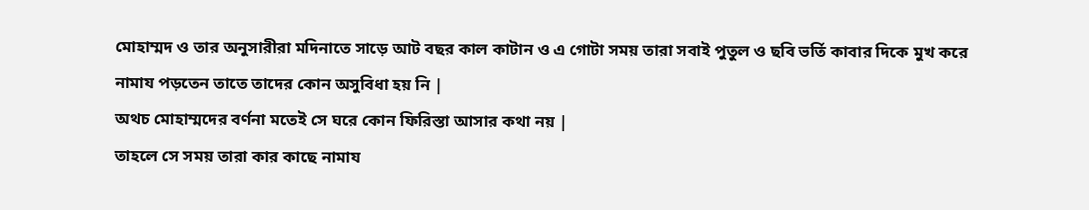মোহাম্মদ ও তার অনুসারীরা মদিনাতে সাড়ে আট বছর কাল কাটান ও এ গোটা সময় তারা সবাই পুতুল ও ছবি ভর্তি কাবার দিকে মুখ করে নামায পড়তেন তাতে তাদের কোন অসুবিধা হয় নি |
অথচ মোহাম্মদের বর্ণনা মতেই সে ঘরে কোন ফিরিস্তা আসার কথা নয় |
তাহলে সে সময় তারা কার কাছে নামায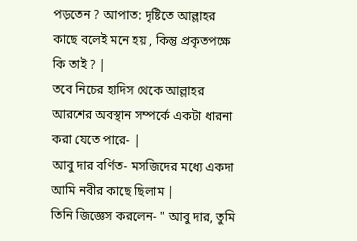পড়তেন ? আপাত: দৃষ্টিতে আল্লাহর কাছে বলেই মনে হয় , কিন্তু প্রকৃতপক্ষে কি তাই ? |
তবে নিচের হাদিস থেকে আল্লাহর আরশের অবস্থান সম্পর্কে একটা ধারনা করা যেতে পারে- |
আবু দার বর্ণিত- মসজিদের মধ্যে একদা আমি নবীর কাছে ছিলাম |
তিনি জিজ্ঞেস করলেন- " আবু দার, তুমি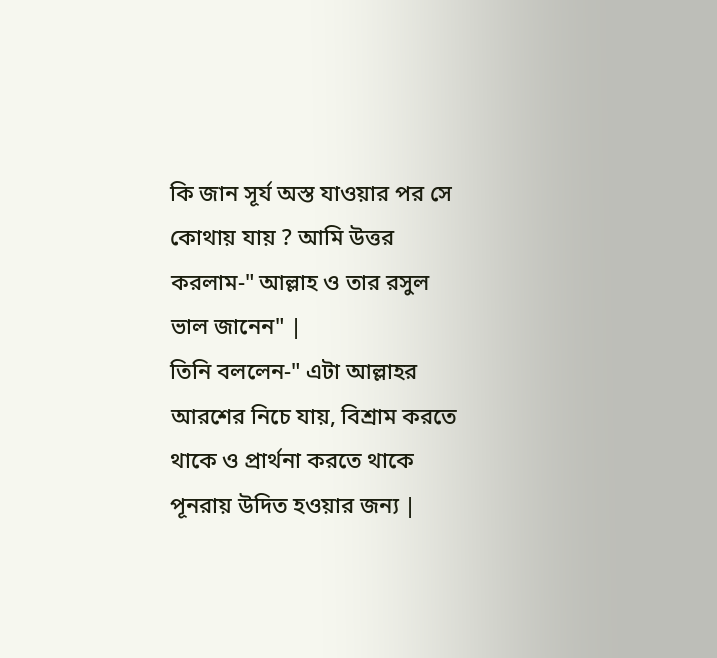কি জান সূর্য অস্ত যাওয়ার পর সে কোথায় যায় ? আমি উত্তর করলাম-" আল্লাহ ও তার রসুল ভাল জানেন" |
তিনি বললেন-" এটা আল্লাহর আরশের নিচে যায়, বিশ্রাম করতে থাকে ও প্রার্থনা করতে থাকে পূনরায় উদিত হওয়ার জন্য |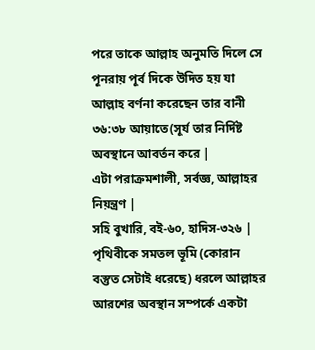পরে তাকে আল্লাহ অনুমতি দিলে সে পূনরায় পূর্ব দিকে উদিত হয় যা আল্লাহ বর্ণনা করেছেন তার বানী ৩৬:৩৮ আয়াতে(সূর্য তার নির্দিষ্ট অবস্থানে আবর্তন করে |
এটা পরাক্রমশালী, সর্বজ্ঞ, আল্লাহর নিয়ন্ত্রণ |
সহি বুখারি, বই-৬০, হাদিস-৩২৬ |
পৃথিবীকে সমতল ভূমি (কোরান বস্তুত সেটাই ধরেছে) ধরলে আল্লাহর আরশের অবস্থান সম্পর্কে একটা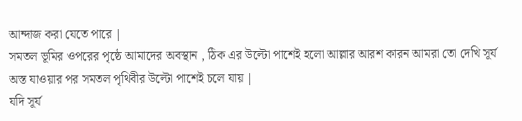আন্দাজ করা যেতে পারে |
সমতল ভূমির ওপরের পৃষ্ঠে আমাদের অবস্থান , ঠিক এর উল্টো পাশেই হলো আল্লার আরশ কারন আমরা তো দেখি সূর্য অস্ত যাওয়ার পর সমতল পৃথিবীর উল্টো পাশেই চলে যায় |
যদি সূর্য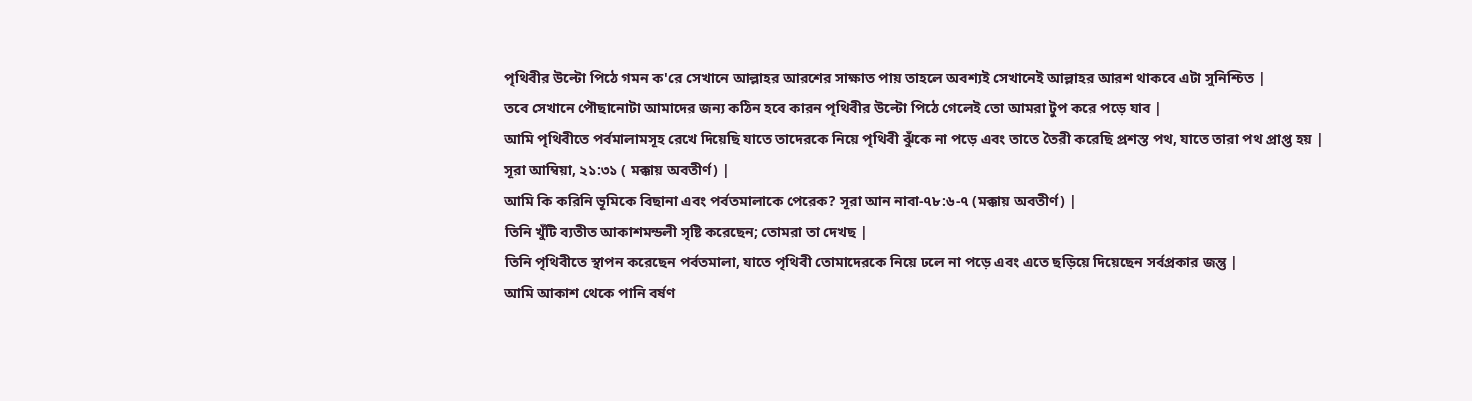পৃথিবীর উল্টো পিঠে গমন ক'রে সেখানে আল্লাহর আরশের সাক্ষাত পায় তাহলে অবশ্যই সেখানেই আল্লাহর আরশ থাকবে এটা সুনিশ্চিত |
তবে সেখানে পৌছানোটা আমাদের জন্য কঠিন হবে কারন পৃথিবীর উল্টো পিঠে গেলেই তো আমরা টুপ করে পড়ে যাব |
আমি পৃথিবীতে পর্বমালামসূহ রেখে দিয়েছি যাতে তাদেরকে নিয়ে পৃথিবী ঝুঁকে না পড়ে এবং তাতে তৈরী করেছি প্রশস্ত পথ, যাতে তারা পথ প্রাপ্ত হয় |
সূরা আম্বিয়া, ২১:৩১ ( মক্কায় অবতীর্ণ) |
আমি কি করিনি ভূমিকে বিছানা এবং পর্বতমালাকে পেরেক? সূরা আন নাবা-৭৮:৬-৭ (মক্কায় অবতীর্ণ) |
তিনি খুঁটি ব্যতীত আকাশমন্ডলী সৃষ্টি করেছেন; তোমরা তা দেখছ |
তিনি পৃথিবীতে স্থাপন করেছেন পর্বতমালা, যাতে পৃথিবী তোমাদেরকে নিয়ে ঢলে না পড়ে এবং এতে ছড়িয়ে দিয়েছেন সর্বপ্রকার জন্তু |
আমি আকাশ থেকে পানি বর্ষণ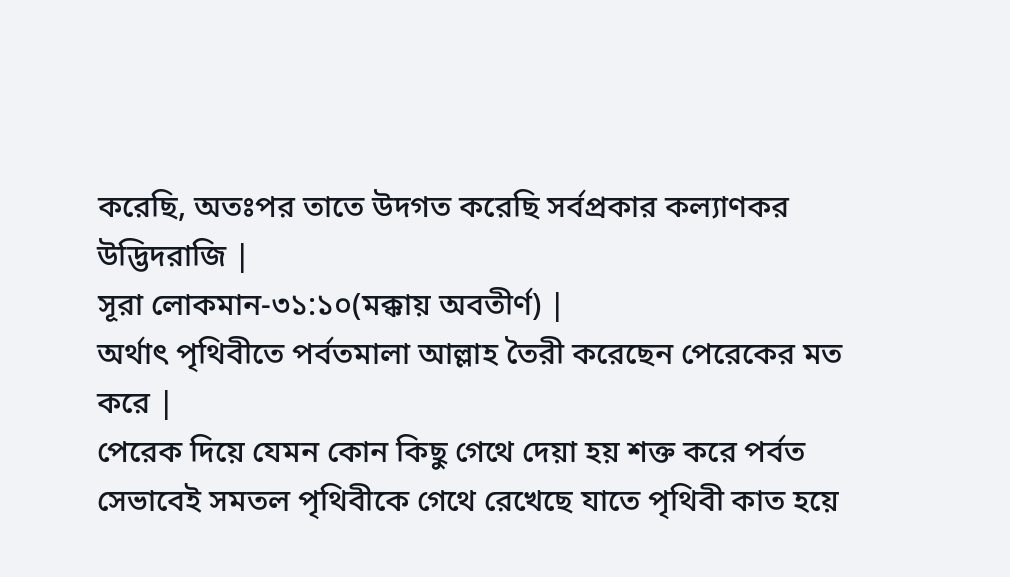করেছি, অতঃপর তাতে উদগত করেছি সর্বপ্রকার কল্যাণকর উদ্ভিদরাজি |
সূরা লোকমান-৩১:১০(মক্কায় অবতীর্ণ) |
অর্থাৎ পৃথিবীতে পর্বতমালা আল্লাহ তৈরী করেছেন পেরেকের মত করে |
পেরেক দিয়ে যেমন কোন কিছু গেথে দেয়া হয় শক্ত করে পর্বত সেভাবেই সমতল পৃথিবীকে গেথে রেখেছে যাতে পৃথিবী কাত হয়ে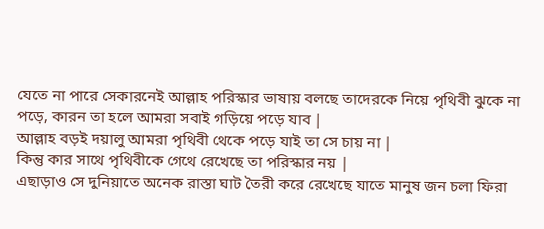যেতে না পারে সেকারনেই আল্লাহ পরিস্কার ভাষায় বলছে তাদেরকে নিয়ে পৃথিবী ঝুকে না পড়ে, কারন তা হলে আমরা সবাই গড়িয়ে পড়ে যাব |
আল্লাহ বড়ই দয়ালু আমরা পৃথিবী থেকে পড়ে যাই তা সে চায় না |
কিন্তু কার সাথে পৃথিবীকে গেথে রেখেছে তা পরিস্কার নয় |
এছাড়াও সে দুনিয়াতে অনেক রাস্তা ঘাট তৈরী করে রেখেছে যাতে মানুষ জন চলা ফিরা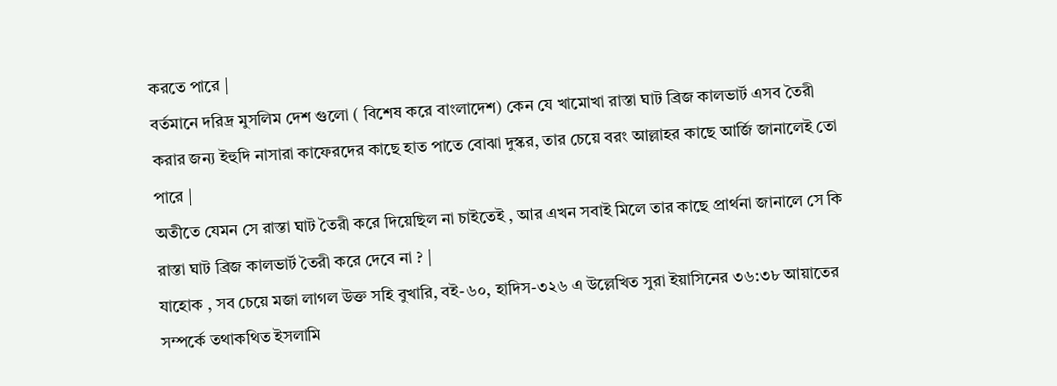করতে পারে |
বর্তমানে দরিদ্র মুসলিম দেশ গুলো ( বিশেষ করে বাংলাদেশ) কেন যে খামোখা রাস্তা ঘাট ব্রিজ কালভার্ট এসব তৈরী করার জন্য ইহুদি নাসারা কাফেরদের কাছে হাত পাতে বোঝা দুস্কর, তার চেয়ে বরং আল্লাহর কাছে আর্জি জানালেই তো পারে |
অতীতে যেমন সে রাস্তা ঘাট তৈরী করে দিয়েছিল না চাইতেই , আর এখন সবাই মিলে তার কাছে প্রার্থনা জানালে সে কি রাস্তা ঘাট ব্রিজ কালভার্ট তৈরী করে দেবে না ? |
যাহোক , সব চেয়ে মজা লাগল উক্ত সহি বুখারি, বই-৬০, হাদিস-৩২৬ এ উল্লেখিত সুরা ইয়াসিনের ৩৬:৩৮ আয়াতের সম্পর্কে তথাকথিত ইসলামি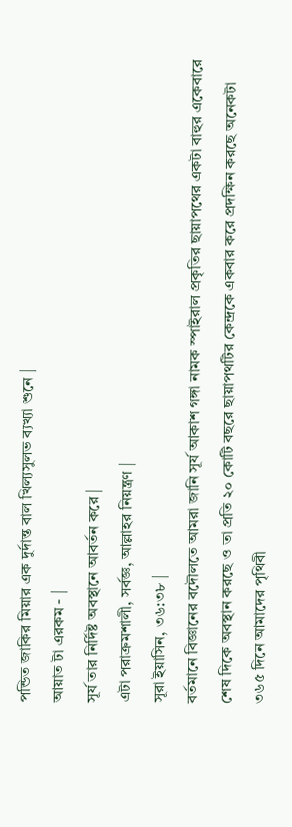পন্ডিত জাকির মিয়ার এক দুর্দান্ত বাল খিল্যসুলভ ব্যখ্যা শুনে |
আয়াত টা এরকম - |
সূর্য তার নির্দিষ্ট অবস্থানে আবর্তন করে |
এটা পরাক্রমশালী, সর্বজ্ঞ, আল্লাহর নিয়ন্ত্রণ |
সূরা ইয়াসিন, ৩৬:৩৮ |
বর্তমানে বিজ্ঞানের বদৌলতে আমরা জানি সূর্য আকাশ গঙ্গা নামক স্পাইরাল প্রকৃতির ছায়াপথের একটা বাহুর একেবারে শেষ দিকে অবস্থান করছে ও তা প্রতি ২০ কোটি বছরে ছায়াপথটির কেন্দ্রকে একবার করে প্রদক্ষিন করছে অনেকটা ৩৬৫ দিনে আমাদের পৃথিবী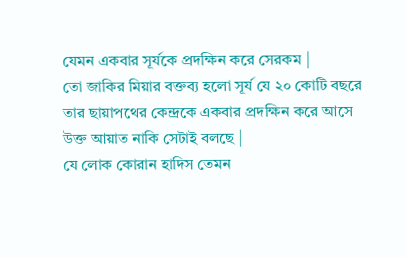যেমন একবার সূর্যকে প্রদক্ষিন করে সেরকম |
তো জাকির মিয়ার বক্তব্য হলো সূর্য যে ২০ কোটি বছরে তার ছায়াপথের কেন্দ্রকে একবার প্রদক্ষিন করে আসে উক্ত আয়াত নাকি সেটাই বলছে |
যে লোক কোরান হাদিস তেমন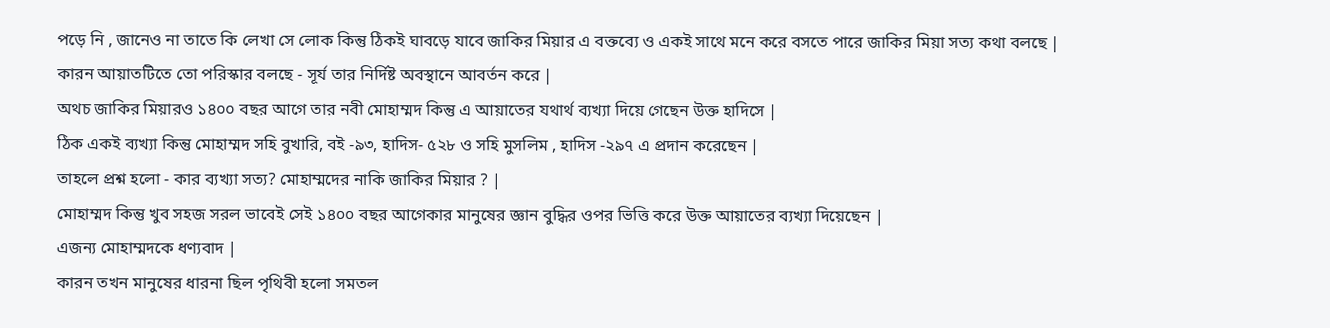পড়ে নি , জানেও না তাতে কি লেখা সে লোক কিন্তু ঠিকই ঘাবড়ে যাবে জাকির মিয়ার এ বক্তব্যে ও একই সাথে মনে করে বসতে পারে জাকির মিয়া সত্য কথা বলছে |
কারন আয়াতটিতে তো পরিস্কার বলছে - সূর্য তার নির্দিষ্ট অবস্থানে আবর্তন করে |
অথচ জাকির মিয়ারও ১৪০০ বছর আগে তার নবী মোহাম্মদ কিন্তু এ আয়াতের যথার্থ ব্যখ্যা দিয়ে গেছেন উক্ত হাদিসে |
ঠিক একই ব্যখ্যা কিন্তু মোহাম্মদ সহি বুখারি, বই -৯৩, হাদিস- ৫২৮ ও সহি মুসলিম , হাদিস -২৯৭ এ প্রদান করেছেন |
তাহলে প্রশ্ন হলো - কার ব্যখ্যা সত্য? মোহাম্মদের নাকি জাকির মিয়ার ? |
মোহাম্মদ কিন্তু খুব সহজ সরল ভাবেই সেই ১৪০০ বছর আগেকার মানুষের জ্ঞান বুদ্ধির ওপর ভিত্তি করে উক্ত আয়াতের ব্যখ্যা দিয়েছেন |
এজন্য মোহাম্মদকে ধণ্যবাদ |
কারন তখন মানুষের ধারনা ছিল পৃথিবী হলো সমতল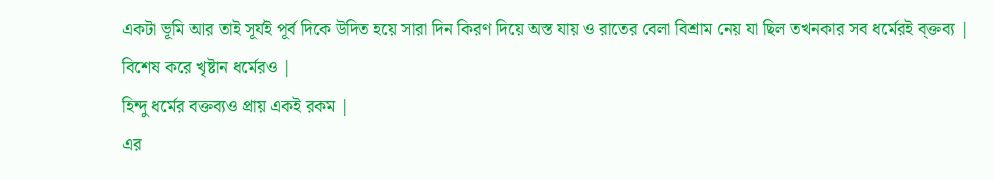একটা ভূমি আর তাই সূর্যই পূর্ব দিকে উদিত হয়ে সারা দিন কিরণ দিয়ে অস্ত যায় ও রাতের বেলা বিশ্রাম নেয় যা ছিল তখনকার সব ধর্মেরই ব্ক্তব্য |
বিশেষ করে খৃষ্টান ধর্মেরও |
হিন্দু ধর্মের বক্তব্যও প্রায় একই রকম |
এর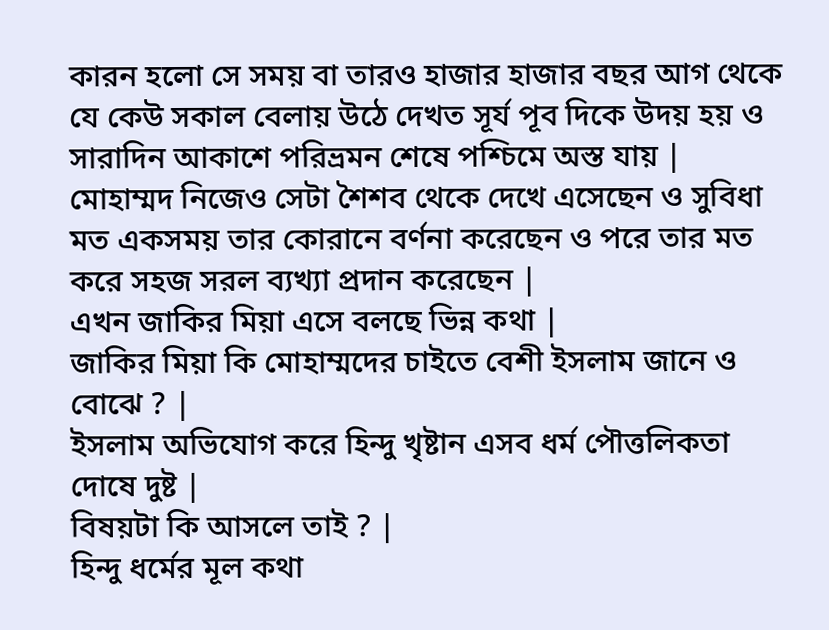কারন হলো সে সময় বা তারও হাজার হাজার বছর আগ থেকে যে কেউ সকাল বেলায় উঠে দেখত সূর্য পূব দিকে উদয় হয় ও সারাদিন আকাশে পরিভ্রমন শেষে পশ্চিমে অস্ত যায় |
মোহাম্মদ নিজেও সেটা শৈশব থেকে দেখে এসেছেন ও সুবিধা মত একসময় তার কোরানে বর্ণনা করেছেন ও পরে তার মত করে সহজ সরল ব্যখ্যা প্রদান করেছেন |
এখন জাকির মিয়া এসে বলছে ভিন্ন কথা |
জাকির মিয়া কি মোহাম্মদের চাইতে বেশী ইসলাম জানে ও বোঝে ? |
ইসলাম অভিযোগ করে হিন্দু খৃষ্টান এসব ধর্ম পৌত্তলিকতা দোষে দুষ্ট |
বিষয়টা কি আসলে তাই ? |
হিন্দু ধর্মের মূল কথা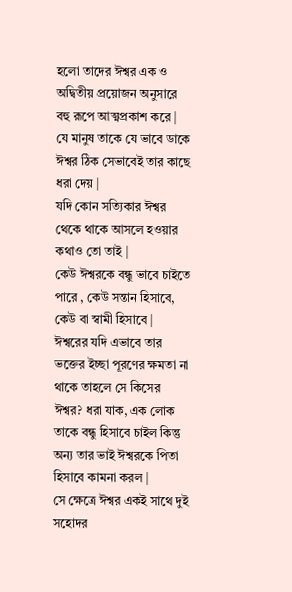হলো তাদের ঈশ্বর এক ও অদ্বিতীয় প্রয়োজন অনুসারে বহু রূপে আত্মপ্রকাশ করে |
যে মানুষ তাকে যে ভাবে ডাকে ঈশ্বর ঠিক সেভাবেই তার কাছে ধরা দেয় |
যদি কোন সত্যিকার ঈশ্বর থেকে থাকে আসলে হওয়ার কথাও তো তাই |
কেউ ঈশ্বরকে বন্ধু ভাবে চাইতে পারে , কেউ সন্তান হিসাবে, কেউ বা স্বামী হিসাবে |
ঈশ্বরের যদি এভাবে তার ভক্তের ইচ্ছা পূরণের ক্ষমতা না থাকে তাহলে সে কিসের ঈশ্বর? ধরা যাক, এক লোক তাকে বন্ধু হিসাবে চাইল কিন্তু অন্য তার ভাই ঈশ্বরকে পিতা হিসাবে কামনা করল |
সে ক্ষেত্রে ঈশ্বর একই সাথে দুই সহোদর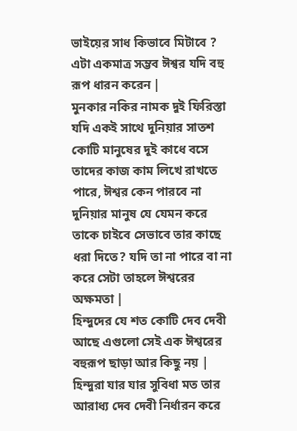ভাইয়ের সাধ কিভাবে মিটাবে ? এটা একমাত্র সম্ভব ঈশ্বর যদি বহু রূপ ধারন করেন |
মুনকার নকির নামক দুই ফিরিস্তা যদি একই সাথে দুনিয়ার সাতশ কোটি মানুষের দুই কাধে বসে তাদের কাজ কাম লিখে রাখতে পারে, ঈশ্বর কেন পারবে না দুনিয়ার মানুষ যে যেমন করে তাকে চাইবে সেভাবে তার কাছে ধরা দিতে? যদি তা না পারে বা না করে সেটা তাহলে ঈশ্বরের অক্ষমতা |
হিন্দুদের যে শত কোটি দেব দেবী আছে এগুলো সেই এক ঈশ্বরের বহুরূপ ছাড়া আর কিছু নয় |
হিন্দুরা যার যার সুবিধা মত তার আরাধ্য দেব দেবী নির্ধারন করে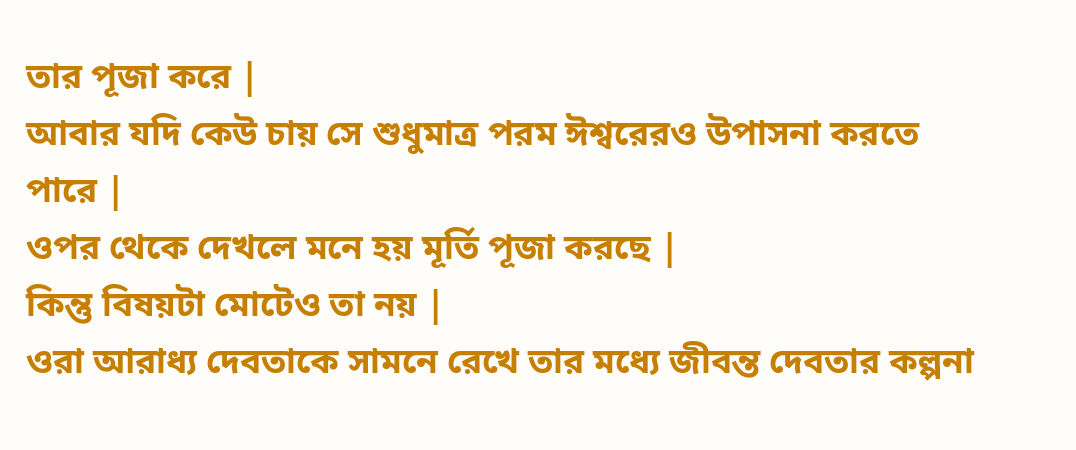তার পূজা করে |
আবার যদি কেউ চায় সে শুধুমাত্র পরম ঈশ্বরেরও উপাসনা করতে পারে |
ওপর থেকে দেখলে মনে হয় মূর্তি পূজা করছে |
কিন্তু বিষয়টা মোটেও তা নয় |
ওরা আরাধ্য দেবতাকে সামনে রেখে তার মধ্যে জীবন্ত দেবতার কল্পনা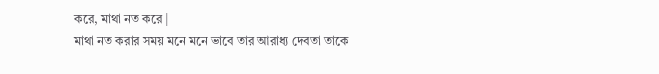করে, মাথা নত করে |
মাথা নত করার সময় মনে মনে ভাবে তার আরাধ্য দেবতা তাকে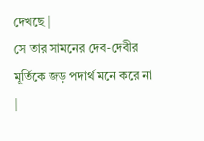দেখছে |
সে তার সামনের দেব-দেবীর মূর্তিকে জড় পদার্থ মনে করে না |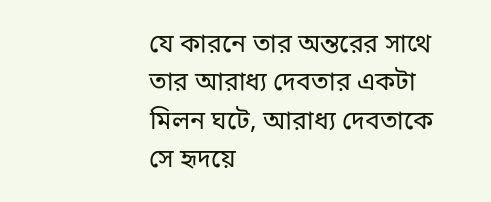যে কারনে তার অন্তরের সাথে তার আরাধ্য দেবতার একটা মিলন ঘটে, আরাধ্য দেবতাকে সে হৃদয়ে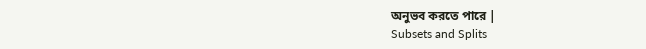অনুভব করতে পারে |
Subsets and Splits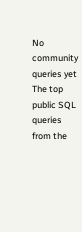No community queries yet
The top public SQL queries from the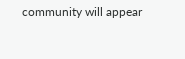community will appear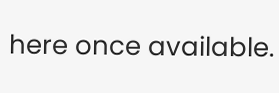here once available.